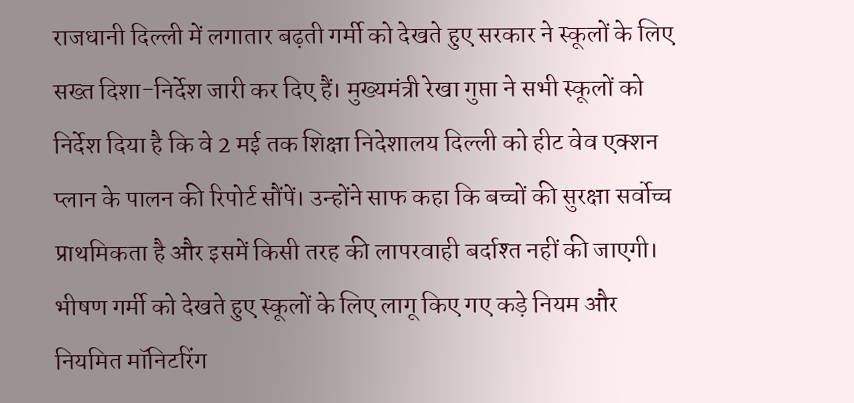राजधानी दिल्ली में लगातार बढ़ती गर्मी को देखते हुए सरकार ने स्कूलों के लिए सख्त दिशा-निर्देश जारी कर दिए हैं। मुख्यमंत्री रेखा गुप्ता ने सभी स्कूलों को निर्देश दिया है कि वे 2 मई तक शिक्षा निदेशालय दिल्ली को हीट वेव एक्शन प्लान के पालन की रिपोर्ट सौंपें। उन्होंने साफ कहा कि बच्चों की सुरक्षा सर्वोच्च प्राथमिकता है और इसमें किसी तरह की लापरवाही बर्दाश्त नहीं की जाएगी।
भीषण गर्मी को देखते हुए स्कूलों के लिए लागू किए गए कड़े नियम और नियमित मॉनिटरिंग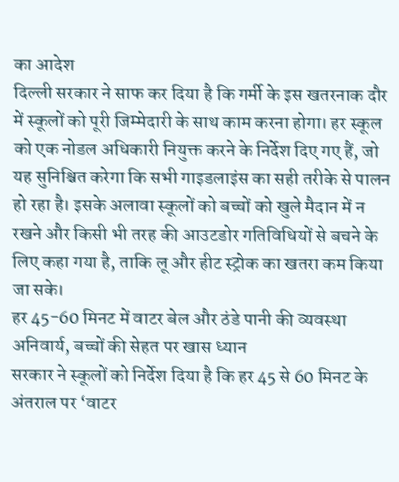का आदेश
दिल्ली सरकार ने साफ कर दिया है कि गर्मी के इस खतरनाक दौर में स्कूलों को पूरी जिम्मेदारी के साथ काम करना होगा। हर स्कूल को एक नोडल अधिकारी नियुक्त करने के निर्देश दिए गए हैं, जो यह सुनिश्चित करेगा कि सभी गाइडलाइंस का सही तरीके से पालन हो रहा है। इसके अलावा स्कूलों को बच्चों को खुले मैदान में न रखने और किसी भी तरह की आउटडोर गतिविधियों से बचने के लिए कहा गया है, ताकि लू और हीट स्ट्रोक का खतरा कम किया जा सके।
हर 45-60 मिनट में वाटर बेल और ठंडे पानी की व्यवस्था अनिवार्य, बच्चों की सेहत पर खास ध्यान
सरकार ने स्कूलों को निर्देश दिया है कि हर 45 से 60 मिनट के अंतराल पर ‘वाटर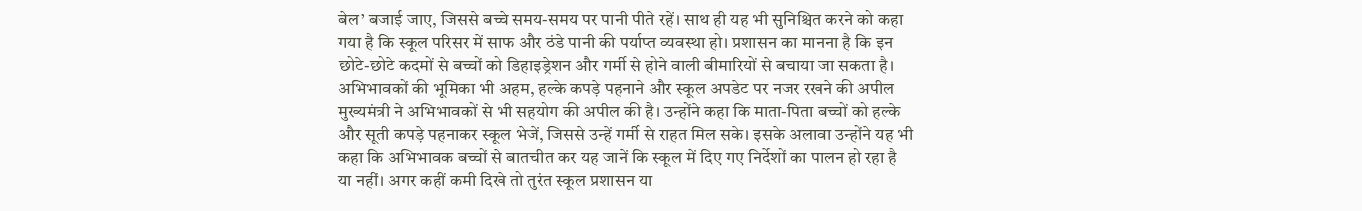बेल’ बजाई जाए, जिससे बच्चे समय-समय पर पानी पीते रहें। साथ ही यह भी सुनिश्चित करने को कहा गया है कि स्कूल परिसर में साफ और ठंडे पानी की पर्याप्त व्यवस्था हो। प्रशासन का मानना है कि इन छोटे-छोटे कदमों से बच्चों को डिहाइड्रेशन और गर्मी से होने वाली बीमारियों से बचाया जा सकता है।
अभिभावकों की भूमिका भी अहम, हल्के कपड़े पहनाने और स्कूल अपडेट पर नजर रखने की अपील
मुख्यमंत्री ने अभिभावकों से भी सहयोग की अपील की है। उन्होंने कहा कि माता-पिता बच्चों को हल्के और सूती कपड़े पहनाकर स्कूल भेजें, जिससे उन्हें गर्मी से राहत मिल सके। इसके अलावा उन्होंने यह भी कहा कि अभिभावक बच्चों से बातचीत कर यह जानें कि स्कूल में दिए गए निर्देशों का पालन हो रहा है या नहीं। अगर कहीं कमी दिखे तो तुरंत स्कूल प्रशासन या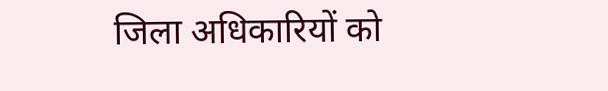जिला अधिकारियों को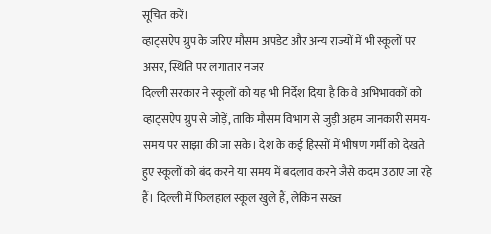सूचित करें।
व्हाट्सऐप ग्रुप के जरिए मौसम अपडेट और अन्य राज्यों में भी स्कूलों पर असर, स्थिति पर लगातार नजर
दिल्ली सरकार ने स्कूलों को यह भी निर्देश दिया है कि वे अभिभावकों को व्हाट्सऐप ग्रुप से जोड़ें, ताकि मौसम विभाग से जुड़ी अहम जानकारी समय-समय पर साझा की जा सके। देश के कई हिस्सों में भीषण गर्मी को देखते हुए स्कूलों को बंद करने या समय में बदलाव करने जैसे कदम उठाए जा रहे हैं। दिल्ली में फिलहाल स्कूल खुले हैं, लेकिन सख्त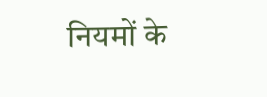नियमों के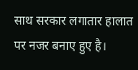साथ सरकार लगातार हालात पर नजर बनाए हुए है।